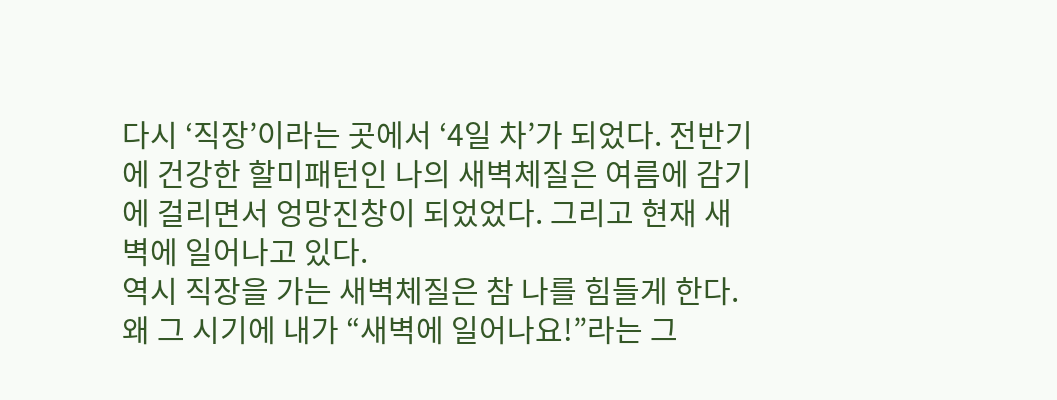다시 ‘직장’이라는 곳에서 ‘4일 차’가 되었다. 전반기에 건강한 할미패턴인 나의 새벽체질은 여름에 감기에 걸리면서 엉망진창이 되었었다. 그리고 현재 새벽에 일어나고 있다.
역시 직장을 가는 새벽체질은 참 나를 힘들게 한다. 왜 그 시기에 내가 “새벽에 일어나요!”라는 그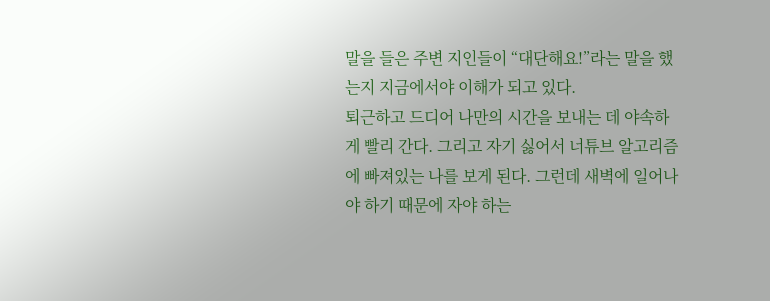말을 들은 주변 지인들이 “대단해요!”라는 말을 했는지 지금에서야 이해가 되고 있다.
퇴근하고 드디어 나만의 시간을 보내는 데 야속하게 빨리 간다. 그리고 자기 싫어서 너튜브 알고리즘에 빠져있는 나를 보게 된다. 그런데 새벽에 일어나야 하기 때문에 자야 하는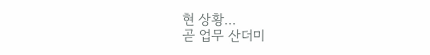현 상황...
곧 업무 산더미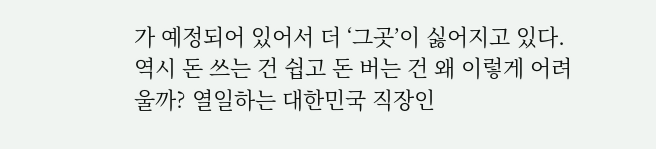가 예정되어 있어서 더 ‘그곳’이 싫어지고 있다. 역시 돈 쓰는 건 쉽고 돈 버는 건 왜 이렇게 어려울까? 열일하는 대한민국 직장인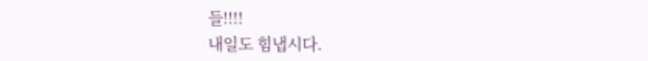들!!!!
내일도 힘냅시다.